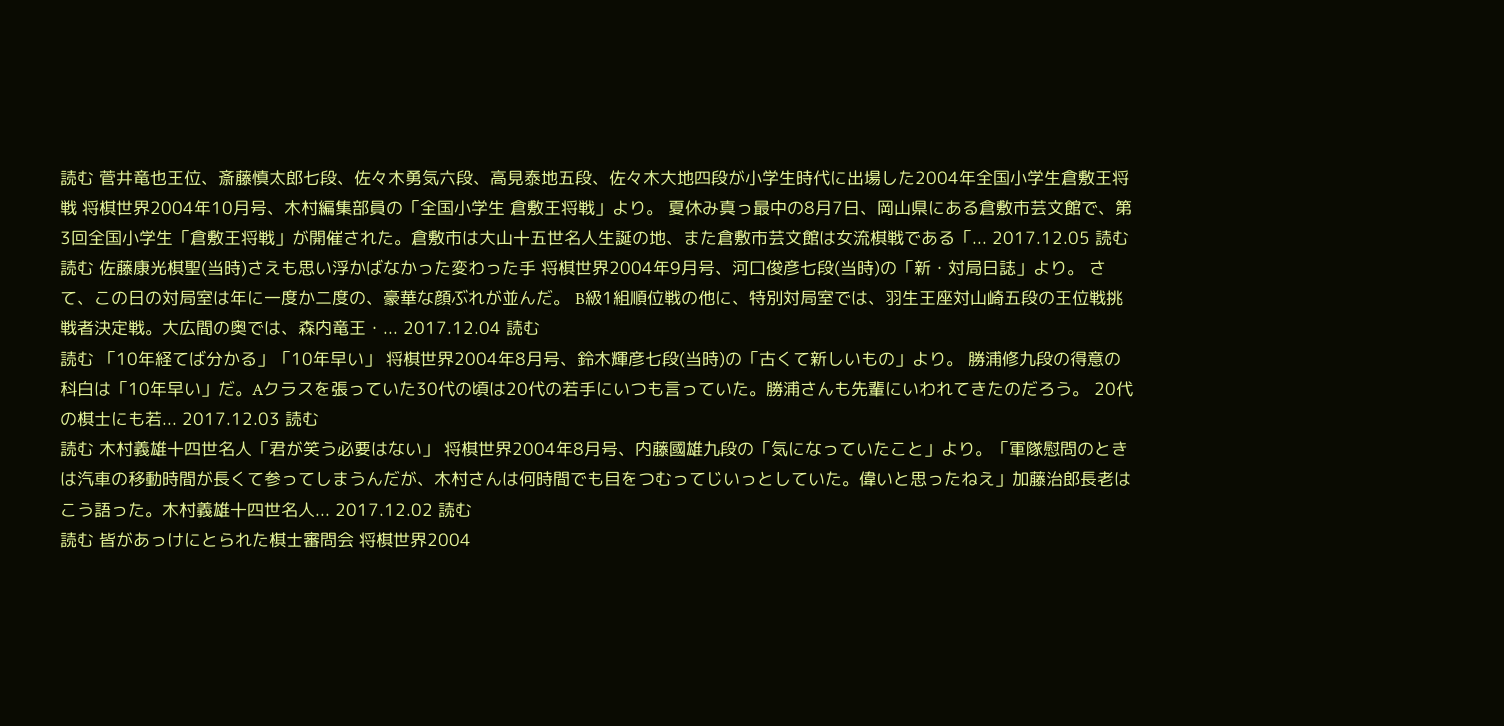読む 菅井竜也王位、斎藤慎太郎七段、佐々木勇気六段、高見泰地五段、佐々木大地四段が小学生時代に出場した2004年全国小学生倉敷王将戦 将棋世界2004年10月号、木村編集部員の「全国小学生 倉敷王将戦」より。 夏休み真っ最中の8月7日、岡山県にある倉敷市芸文館で、第3回全国小学生「倉敷王将戦」が開催された。倉敷市は大山十五世名人生誕の地、また倉敷市芸文館は女流棋戦である「... 2017.12.05 読む
読む 佐藤康光棋聖(当時)さえも思い浮かばなかった変わった手 将棋世界2004年9月号、河口俊彦七段(当時)の「新・対局日誌」より。 さて、この日の対局室は年に一度か二度の、豪華な顔ぶれが並んだ。 B級1組順位戦の他に、特別対局室では、羽生王座対山崎五段の王位戦挑戦者決定戦。大広間の奥では、森内竜王・... 2017.12.04 読む
読む 「10年経てば分かる」「10年早い」 将棋世界2004年8月号、鈴木輝彦七段(当時)の「古くて新しいもの」より。 勝浦修九段の得意の科白は「10年早い」だ。Aクラスを張っていた30代の頃は20代の若手にいつも言っていた。勝浦さんも先輩にいわれてきたのだろう。 20代の棋士にも若... 2017.12.03 読む
読む 木村義雄十四世名人「君が笑う必要はない」 将棋世界2004年8月号、内藤國雄九段の「気になっていたこと」より。「軍隊慰問のときは汽車の移動時間が長くて参ってしまうんだが、木村さんは何時間でも目をつむってじいっとしていた。偉いと思ったねえ」加藤治郎長老はこう語った。木村義雄十四世名人... 2017.12.02 読む
読む 皆があっけにとられた棋士審問会 将棋世界2004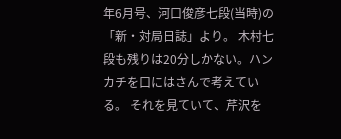年6月号、河口俊彦七段(当時)の「新・対局日誌」より。 木村七段も残りは20分しかない。ハンカチを口にはさんで考えている。 それを見ていて、芹沢を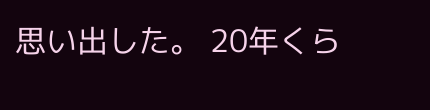思い出した。 20年くら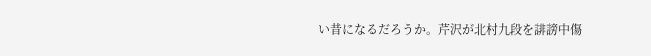い昔になるだろうか。芹沢が北村九段を誹謗中傷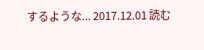するような... 2017.12.01 読む